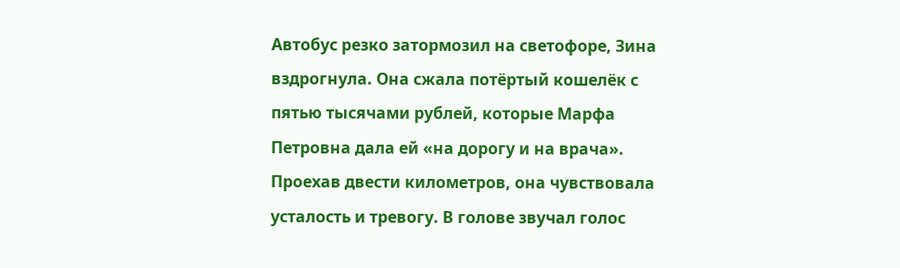Автобус резко затормозил на светофоре, Зина вздрогнула. Она сжала потёртый кошелёк с пятью тысячами рублей, которые Марфа Петровна дала ей «на дорогу и на врача». Проехав двести километров, она чувствовала усталость и тревогу. В голове звучал голос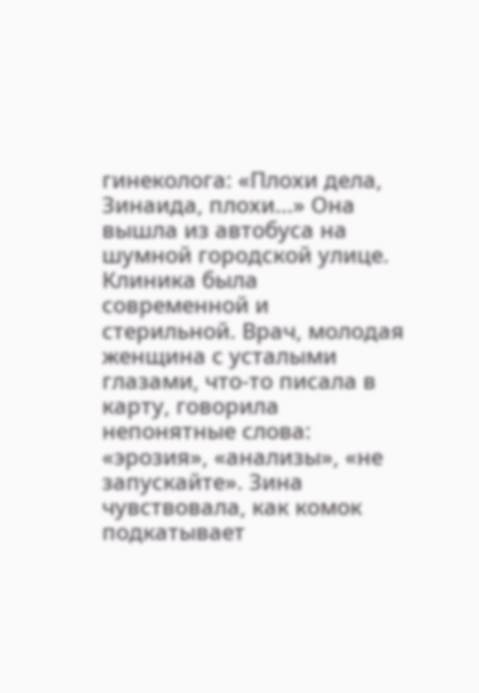гинеколога: «Плохи дела, Зинаида, плохи...» Она вышла из автобуса на шумной городской улице. Клиника была современной и стерильной. Врач, молодая женщина с усталыми глазами, что-то писала в карту, говорила непонятные слова: «эрозия», «анализы», «не запускайте». Зина чувствовала, как комок подкатывает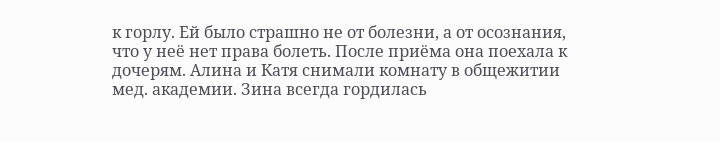к горлу. Ей было страшно не от болезни, а от осознания, что у неё нет права болеть. После приёма она поехала к дочерям. Алина и Катя снимали комнату в общежитии мед. академии. Зина всегда гордилась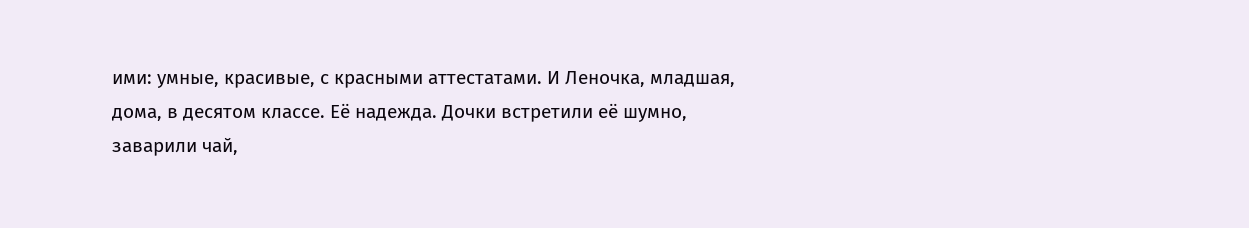ими: умные, красивые, с красными аттестатами. И Леночка, младшая, дома, в десятом классе. Её надежда. Дочки встретили её шумно, заварили чай,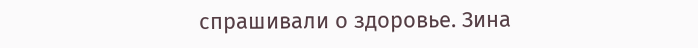спрашивали о здоровье. Зина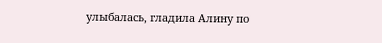улыбалась, гладила Алину по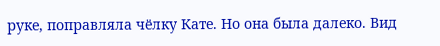руке, поправляла чёлку Кате. Но она была далеко. Вид